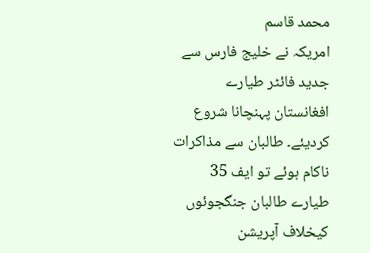محمد قاسم
امریکہ نے خلیج فارس سے جدید فائٹر طیارے افغانستان پہنچانا شروع کردیئے۔ طالبان سے مذاکرات ناکام ہوئے تو ایف 35 طیارے طالبان جنگجوئوں کیخلاف آپریشن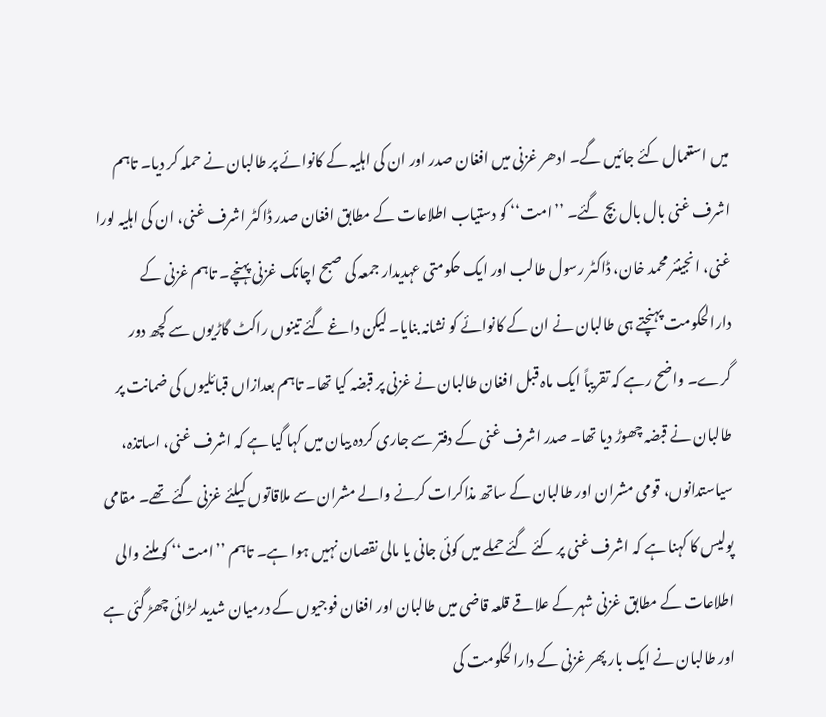میں استعمال کئے جائیں گے۔ ادھر غزنی میں افغان صدر اور ان کی اہلیہ کے کانوائے پر طالبان نے حملہ کر دیا۔ تاہم اشرف غنی بال بال بچ گئے۔ ’’امت‘‘ کو دستیاب اطلاعات کے مطابق افغان صدر ڈاکٹر اشرف غنی، ان کی اہلیہ لورا غنی، انجینئر محمد خان، ڈاکٹر رسول طالب اور ایک حکومتی عہدیدار جمعہ کی صبح اچانک غزنی پہنچے۔ تاہم غزنی کے دارالحکومت پہنچتے ہی طالبان نے ان کے کانوائے کو نشانہ بنایا۔ لیکن داغے گئے تینوں راکٹ گاڑیوں سے کچھ دور گرے۔ واضح رہے کہ تقریباً ایک ماہ قبل افغان طالبان نے غزنی پر قبضہ کیا تھا۔ تاہم بعدازاں قبائلیوں کی ضمانت پر طالبان نے قبضہ چھوڑ دیا تھا۔ صدر اشرف غنی کے دفتر سے جاری کردہ بیان میں کہا گیا ہے کہ اشرف غنی، اساتذہ، سیاستدانوں، قومی مشران اور طالبان کے ساتھ مذاکرات کرنے والے مشران سے ملاقاتوں کیلئے غزنی گئے تھے۔ مقامی پولیس کا کہنا ہے کہ اشرف غنی پر کئے گئے حملے میں کوئی جانی یا مالی نقصان نہیں ہوا ہے۔ تاہم ’’امت‘‘ کو ملنے والی اطلاعات کے مطابق غزنی شہر کے علاقے قلعہ قاضی میں طالبان اور افغان فوجیوں کے درمیان شدید لڑائی چھڑ گئی ہے اور طالبان نے ایک بار پھر غزنی کے دارالحکومت کی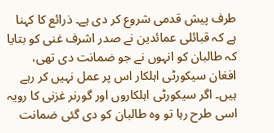طرف پیش قدمی شروع کر دی ہے۔ ذرائع کا کہنا ہے کہ قبائلی عمائدین نے صدر اشرف غنی کو بتایا کہ طالبان کو انہوں نے جو ضمانت دی تھی، افغان سیکورٹی اہلکار اس پر عمل نہیں کر رہے ہیں۔ اگر سیکورٹی اہلکاروں اور گورنر غزنی کا رویہ اسی طرح رہا تو وہ طالبان کو دی گئی ضمانت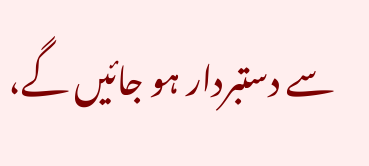سے دستبردار ہو جائیں گے،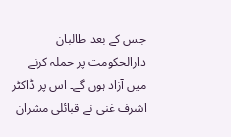جس کے بعد طالبان دارالحکومت پر حملہ کرنے میں آزاد ہوں گے۔ اس پر ڈاکٹر اشرف غنی نے قبائلی مشران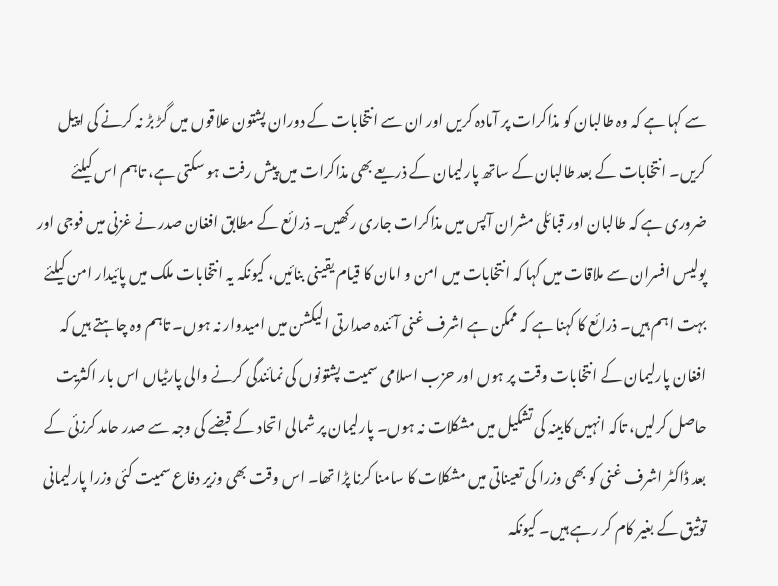سے کہا ہے کہ وہ طالبان کو مذاکرات پر آمادہ کریں اور ان سے انتخابات کے دوران پشتون علاقوں میں گڑ بڑ نہ کرنے کی اپیل کریں۔ انتخابات کے بعد طالبان کے ساتھ پارلیمان کے ذریعے بھی مذاکرات میں پیش رفت ہو سکتی ہے، تاہم اس کیلئے ضروری ہے کہ طالبان اور قبائلی مشران آپس میں مذاکرات جاری رکھیں۔ ذرائع کے مطابق افغان صدر نے غزنی میں فوجی اور پولیس افسران سے ملاقات میں کہا کہ انتخابات میں امن و امان کا قیام یقینی بنائیں، کیونکہ یہ انتخابات ملک میں پائیدار امن کیلئے بہت اہم ہیں۔ ذرائع کا کہنا ہے کہ ممکن ہے اشرف غنی آئندہ صدارتی الیکشن میں امیدوار نہ ہوں۔ تاہم وہ چاہتے ہیں کہ افغان پارلیمان کے انتخابات وقت پر ہوں اور حزب اسلامی سمیت پشتونوں کی نمائندگی کرنے والی پارٹیاں اس بار اکثریت حاصل کرلیں، تاکہ انہیں کابینہ کی تشکیل میں مشکلات نہ ہوں۔ پارلیمان پر شمالی اتحاد کے قبضے کی وجہ سے صدر حامد کرزئی کے بعد ڈاکٹر اشرف غنی کو بھی وزرا کی تعیناتی میں مشکلات کا سامنا کرنا پڑا تھا۔ اس وقت بھی وزیر دفاع سمیت کئی وزرا پارلیمانی توثیق کے بغیر کام کر رہے ہیں۔ کیونکہ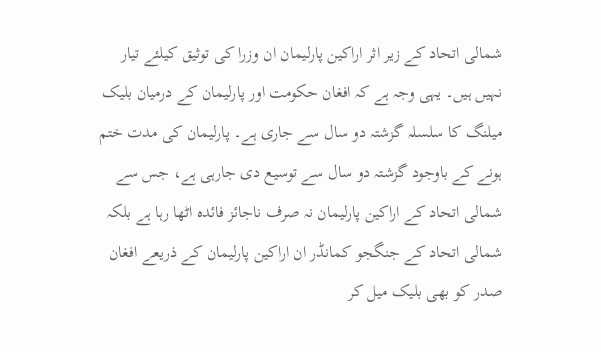شمالی اتحاد کے زیر اثر اراکین پارلیمان ان وزرا کی توثیق کیلئے تیار نہیں ہیں۔ یہی وجہ ہے کہ افغان حکومت اور پارلیمان کے درمیان بلیک میلنگ کا سلسلہ گزشتہ دو سال سے جاری ہے۔ پارلیمان کی مدت ختم ہونے کے باوجود گزشتہ دو سال سے توسیع دی جارہی ہے، جس سے شمالی اتحاد کے اراکین پارلیمان نہ صرف ناجائز فائدہ اٹھا رہا ہے بلکہ شمالی اتحاد کے جنگجو کمانڈر ان اراکین پارلیمان کے ذریعے افغان صدر کو بھی بلیک میل کر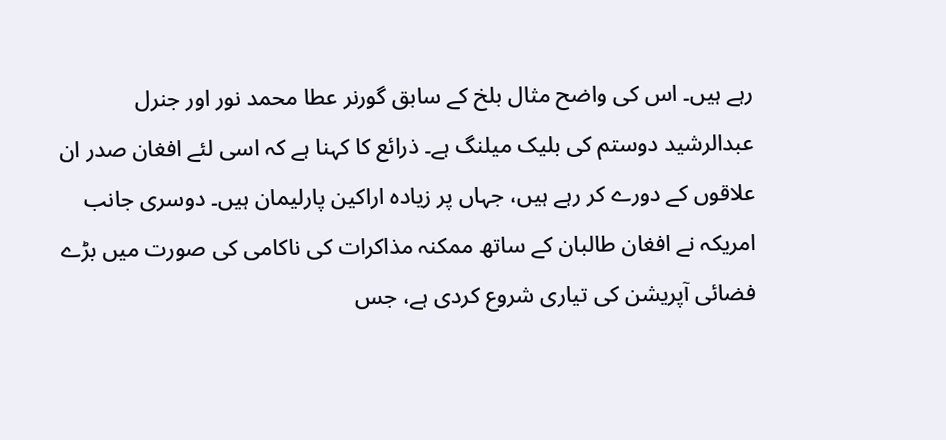رہے ہیں۔ اس کی واضح مثال بلخ کے سابق گورنر عطا محمد نور اور جنرل عبدالرشید دوستم کی بلیک میلنگ ہے۔ ذرائع کا کہنا ہے کہ اسی لئے افغان صدر ان علاقوں کے دورے کر رہے ہیں، جہاں پر زیادہ اراکین پارلیمان ہیں۔ دوسری جانب امریکہ نے افغان طالبان کے ساتھ ممکنہ مذاکرات کی ناکامی کی صورت میں بڑے فضائی آپریشن کی تیاری شروع کردی ہے، جس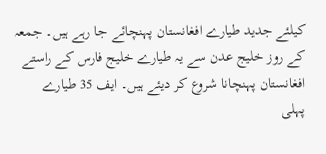کیلئے جدید طیارے افغانستان پہنچائے جا رہے ہیں۔ جمعہ کے روز خلیج عدن سے یہ طیارے خلیج فارس کے راستے افغانستان پہنچانا شروع کر دیئے ہیں۔ ایف 35 طیارے پہلی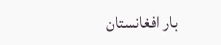بار افغانستان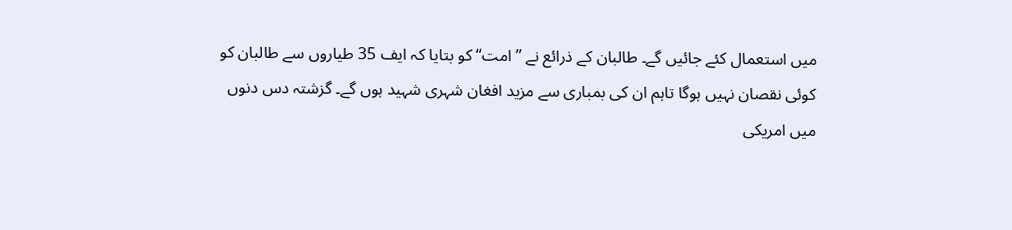میں استعمال کئے جائیں گے۔ طالبان کے ذرائع نے ’’امت‘‘ کو بتایا کہ ایف 35 طیاروں سے طالبان کو کوئی نقصان نہیں ہوگا تاہم ان کی بمباری سے مزید افغان شہری شہید ہوں گے۔ گزشتہ دس دنوں میں امریکی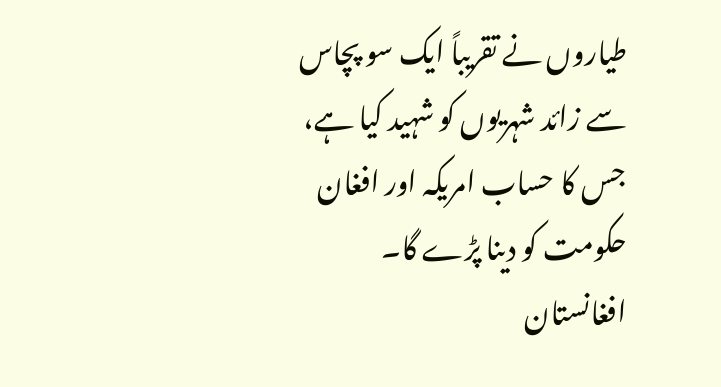طیاروں نے تقریباً ایک سو پچاس سے زائد شہریوں کو شہید کیا ہے، جس کا حساب امریکہ اور افغان حکومت کو دینا پڑے گا۔ افغانستان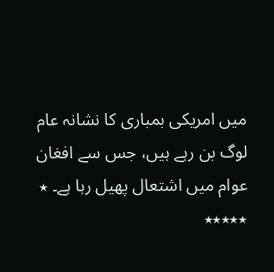میں امریکی بمباری کا نشانہ عام لوگ بن رہے ہیں، جس سے افغان عوام میں اشتعال پھیل رہا ہے۔ ٭
٭٭٭٭٭